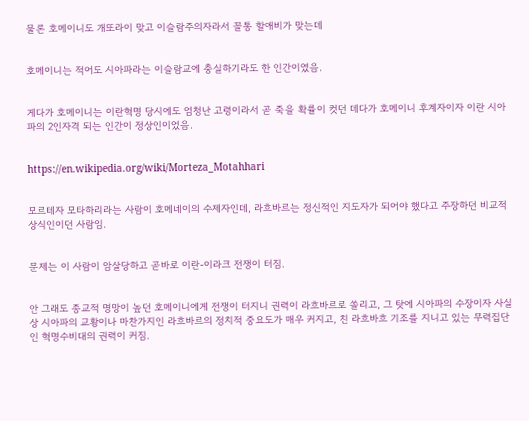물론 호메이니도 개또라이 맞고 이슬람주의자라서 꼴통 할애비가 맞는데


호메이니는 적어도 시아파라는 이슬람교에 충실하기라도 한 인간이였음.


게다가 호메이니는 이란혁명 당시에도 엄청난 고령이라서 곧 죽을 확률이 컷던 데다가 호메이니 후계자이자 이란 시아파의 2인자격 되는 인간이 정상인이었음.


https://en.wikipedia.org/wiki/Morteza_Motahhari


모르테자 모타하리라는 사람이 호메네이의 수제자인데, 라흐바르는 정신적인 지도자가 되어야 했다고 주장하던 비교적 상식인이던 사람임.


문제는 이 사람이 암살당하고 곧바로 이란-이라크 전쟁이 터짐.


안 그래도 종교적 명망이 높던 호메이니에게 전쟁이 터지니 권력이 라흐바르로 쏠리고, 그 탓에 시아파의 수장이자 사실상 시아파의 교황이나 마찬가지인 라흐바르의 정치적 중요도가 매우 커지고, 친 라흐바흐 기조를 지니고 있는 무력집단인 혁명수비대의 권력이 커짐.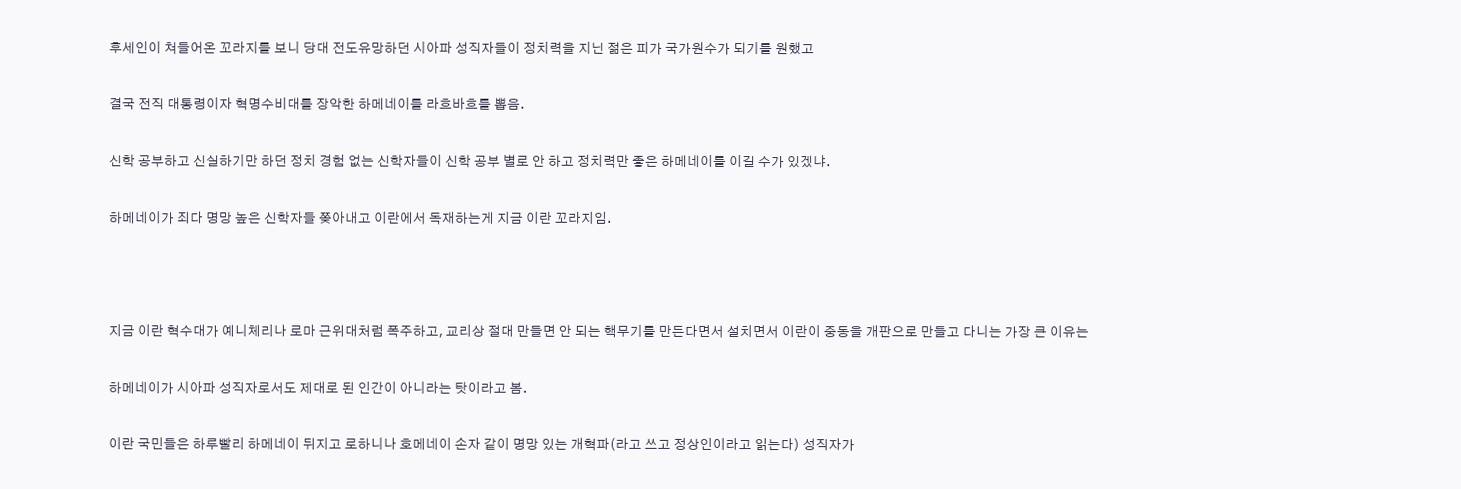후세인이 쳐들어온 꼬라지를 보니 당대 전도유망하던 시아파 성직자들이 정치력을 지닌 젊은 피가 국가원수가 되기를 원했고


결국 전직 대통령이자 혁명수비대를 장악한 하메네이를 라흐바흐를 뽑음.


신학 공부하고 신실하기만 하던 정치 경험 없는 신학자들이 신학 공부 별로 안 하고 정치력만 좋은 하메네이를 이길 수가 있겠냐.


하메네이가 죄다 명망 높은 신학자들 쫒아내고 이란에서 독재하는게 지금 이란 꼬라지임.





지금 이란 혁수대가 예니체리나 로마 근위대처럼 폭주하고, 교리상 절대 만들면 안 되는 핵무기를 만든다면서 설치면서 이란이 중동을 개판으로 만들고 다니는 가장 큰 이유는


하메네이가 시아파 성직자로서도 제대로 된 인간이 아니라는 탓이라고 봄.


이란 국민들은 하루빨리 하메네이 뒤지고 로하니나 호메네이 손자 같이 명망 있는 개혁파(라고 쓰고 정상인이라고 읽는다) 성직자가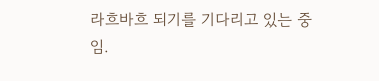라흐바흐 되기를 기다리고 있는 중임.